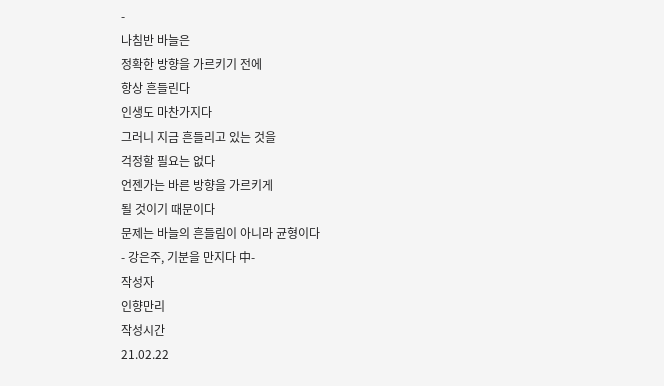-
나침반 바늘은
정확한 방향을 가르키기 전에
항상 흔들린다
인생도 마찬가지다
그러니 지금 흔들리고 있는 것을
걱정할 필요는 없다
언젠가는 바른 방향을 가르키게
될 것이기 때문이다
문제는 바늘의 흔들림이 아니라 균형이다
- 강은주, 기분을 만지다 中-
작성자
인향만리
작성시간
21.02.22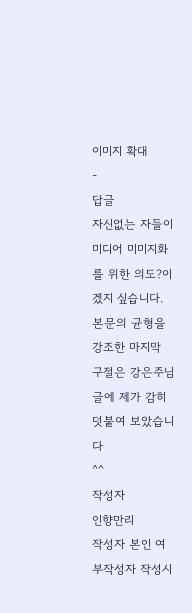이미지 확대
-
답글
자신없는 자들이 미디어 미미지화를 위한 의도?이겠지 싶습니다.
본문의 균형을 강조한 마지막 구절은 강은주님 글에 제가 감히 덧붙여 보았습니다
^^
작성자
인향만리
작성자 본인 여부작성자 작성시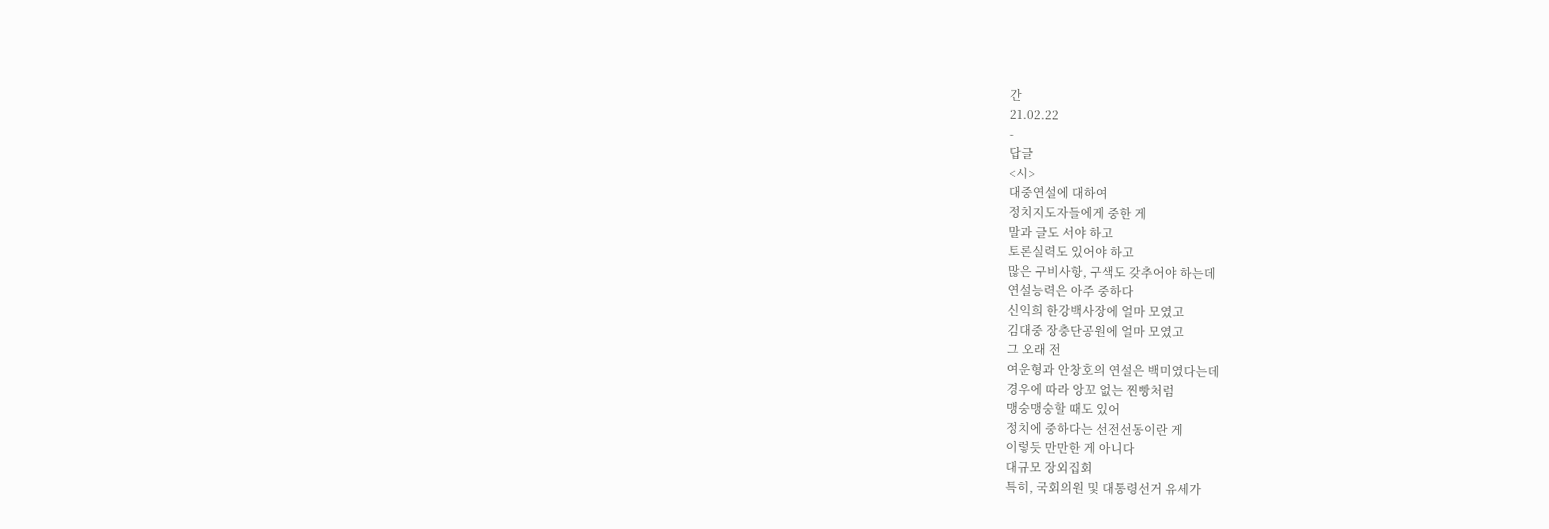간
21.02.22
-
답글
<시>
대중연설에 대하여
정치지도자들에게 중한 게
말과 글도 서야 하고
토론실력도 있어야 하고
많은 구비사항, 구색도 갖추어야 하는데
연설능력은 아주 중하다
신익희 한강백사장에 얼마 모였고
김대중 장충단공원에 얼마 모였고
그 오래 전
여운형과 안창호의 연설은 백미였다는데
경우에 따라 앙꼬 없는 찐빵처럼
맹숭맹숭할 때도 있어
정치에 중하다는 선전선동이란 게
이렇듯 만만한 게 아니다
대규모 장외집회
특히, 국회의원 및 대통령선거 유세가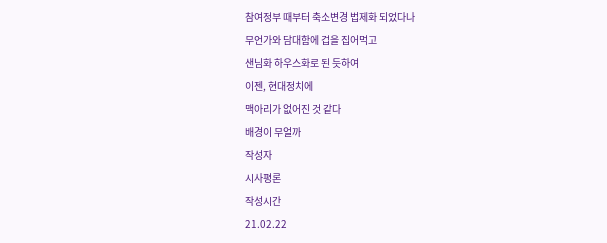참여정부 때부터 축소변경 법제화 되었다나
무언가와 담대함에 겁을 집어먹고
샌님화 하우스화로 된 듯하여
이젠, 현대정치에
맥아리가 없어진 것 같다
배경이 무얼까
작성자
시사평론
작성시간
21.02.22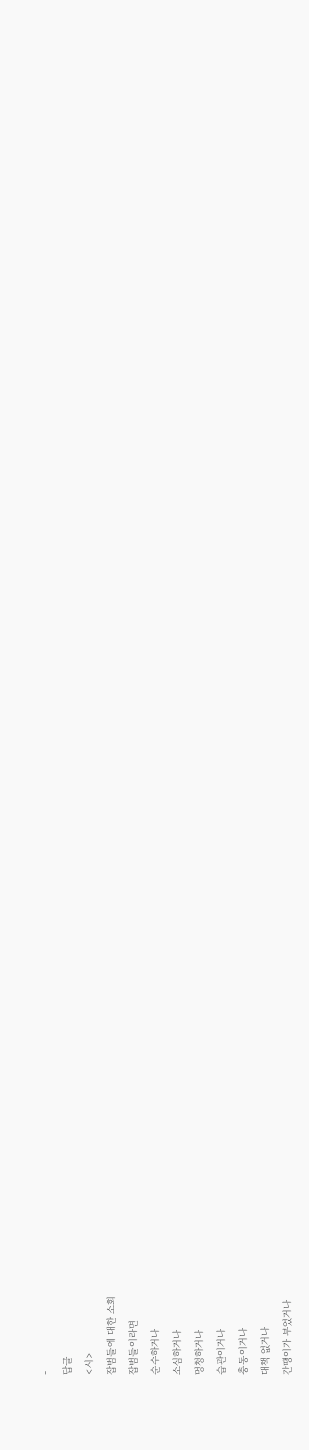-
답글
<시>
잡범들에 대한 소회
잡범들이라면
순수하거나
소심하거나
멍청하거나
습관이거나
충동이거나
대책 없거나
간땡이가 부었거나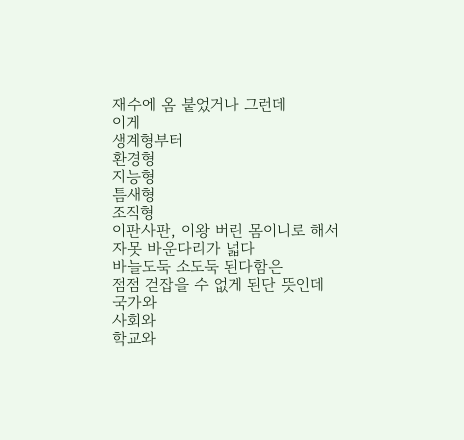재수에 옴 붙었거나 그런데
이게
생계형부터
환경형
지능형
틈새형
조직형
이판사판, 이왕 버린 몸이니로 해서
자못 바운다리가 넓다
바늘도둑 소도둑 된다함은
점점 걷잡을 수 없게 된단 뜻인데
국가와
사회와
학교와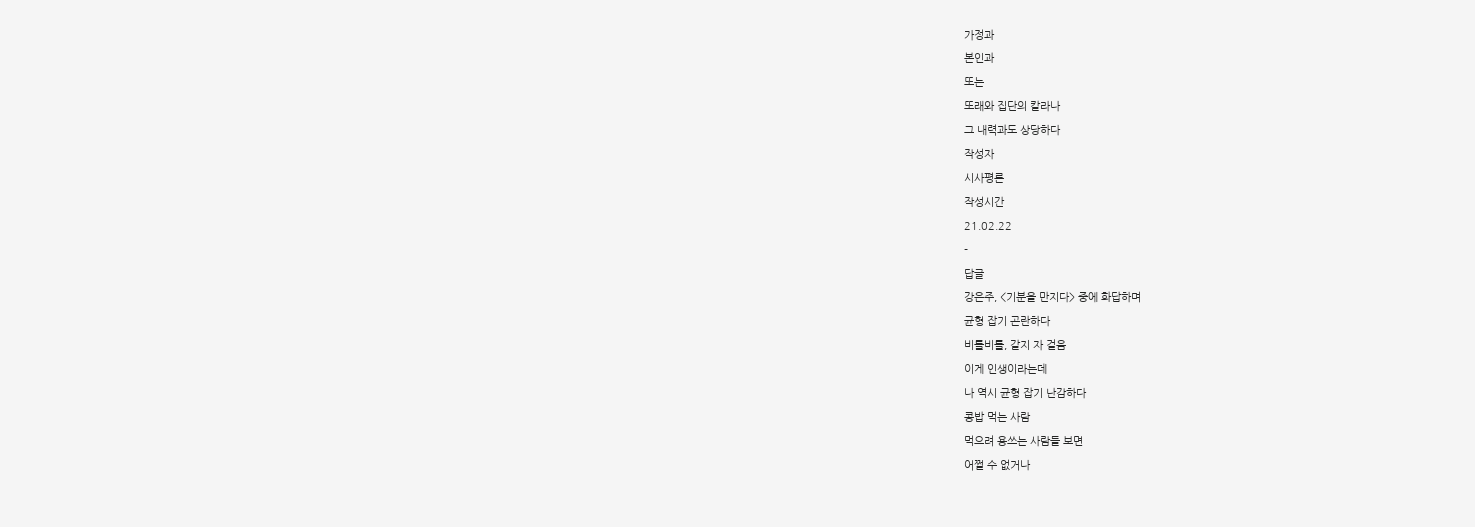가정과
본인과
또는
또래와 집단의 칼라나
그 내력과도 상당하다
작성자
시사평론
작성시간
21.02.22
-
답글
강은주, <기분을 만지다> 중에 화답하며
균형 잡기 곤란하다
비틀비틀, 갈지 자 걸음
이게 인생이라는데
나 역시 균형 잡기 난감하다
콩밥 먹는 사람
먹으려 용쓰는 사람들 보면
어쩔 수 없거나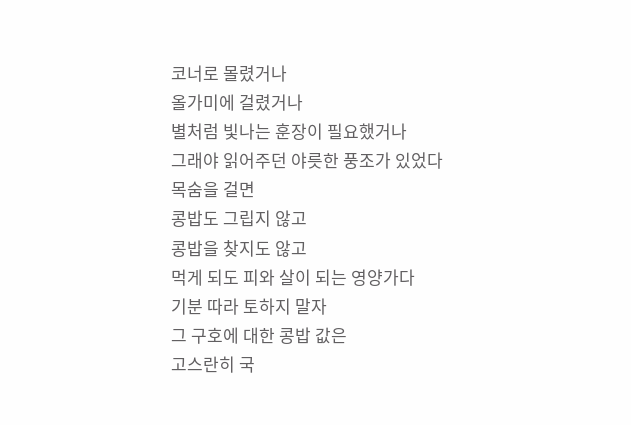코너로 몰렸거나
올가미에 걸렸거나
별처럼 빛나는 훈장이 필요했거나
그래야 읽어주던 야릇한 풍조가 있었다
목숨을 걸면
콩밥도 그립지 않고
콩밥을 찾지도 않고
먹게 되도 피와 살이 되는 영양가다
기분 따라 토하지 말자
그 구호에 대한 콩밥 값은
고스란히 국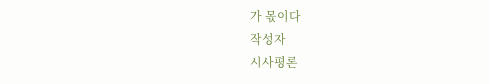가 몫이다
작성자
시사평론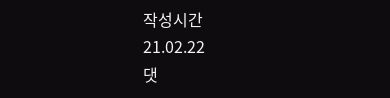작성시간
21.02.22
댓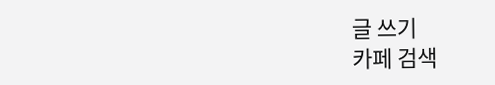글 쓰기
카페 검색